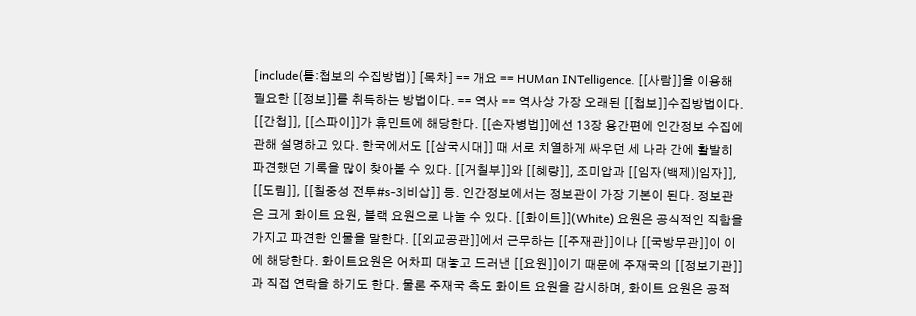[include(틀:첩보의 수집방법)] [목차] == 개요 == HUMan INTelligence. [[사람]]을 이용해 필요한 [[정보]]를 취득하는 방법이다. == 역사 == 역사상 가장 오래된 [[첩보]]수집방법이다. [[간첩]], [[스파이]]가 휴민트에 해당한다. [[손자병법]]에선 13장 용간편에 인간정보 수집에 관해 설명하고 있다. 한국에서도 [[삼국시대]] 때 서로 치열하게 싸우던 세 나라 간에 활발히 파견했던 기록을 많이 찾아볼 수 있다. [[거칠부]]와 [[혜량]], 조미압과 [[임자(백제)|임자]], [[도림]], [[칠중성 전투#s-3|비삽]] 등. 인간정보에서는 정보관이 가장 기본이 된다. 정보관은 크게 화이트 요원, 블랙 요원으로 나눌 수 있다. [[화이트]](White) 요원은 공식적인 직함을 가지고 파견한 인물을 말한다. [[외교공관]]에서 근무하는 [[주재관]]이나 [[국방무관]]이 이에 해당한다. 화이트요원은 어차피 대놓고 드러낸 [[요원]]이기 때문에 주재국의 [[정보기관]]과 직접 연락을 하기도 한다. 물론 주재국 측도 화이트 요원을 감시하며, 화이트 요원은 공적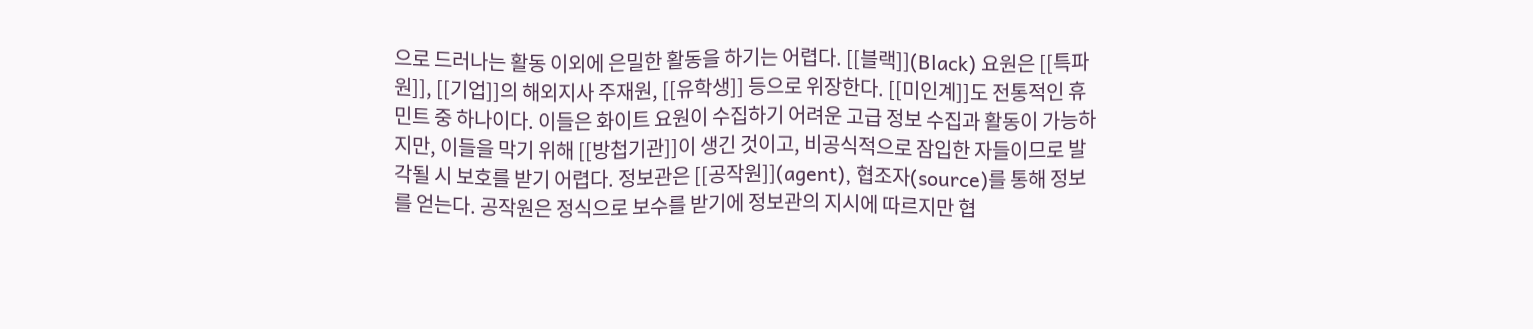으로 드러나는 활동 이외에 은밀한 활동을 하기는 어렵다. [[블랙]](Black) 요원은 [[특파원]], [[기업]]의 해외지사 주재원, [[유학생]] 등으로 위장한다. [[미인계]]도 전통적인 휴민트 중 하나이다. 이들은 화이트 요원이 수집하기 어려운 고급 정보 수집과 활동이 가능하지만, 이들을 막기 위해 [[방첩기관]]이 생긴 것이고, 비공식적으로 잠입한 자들이므로 발각될 시 보호를 받기 어렵다. 정보관은 [[공작원]](agent), 협조자(source)를 통해 정보를 얻는다. 공작원은 정식으로 보수를 받기에 정보관의 지시에 따르지만 협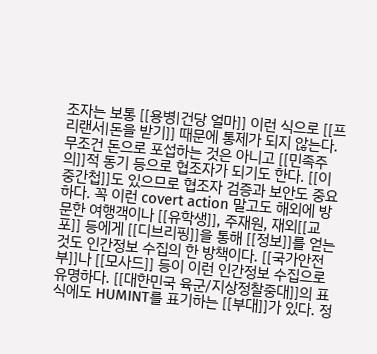조자는 보통 [[용병|건당 얼마]] 이런 식으로 [[프리랜서|돈을 받기]] 때문에 통제가 되지 않는다. 무조건 돈으로 포섭하는 것은 아니고 [[민족주의]]적 동기 등으로 협조자가 되기도 한다. [[이중간첩]]도 있으므로 협조자 검증과 보안도 중요하다. 꼭 이런 covert action 말고도 해외에 방문한 여행객이나 [[유학생]], 주재원, 재외[[교포]] 등에게 [[디브리핑]]을 통해 [[정보]]를 얻는 것도 인간정보 수집의 한 방책이다. [[국가안전부]]나 [[모사드]] 등이 이런 인간정보 수집으로 유명하다. [[대한민국 육군/지상정찰중대]]의 표식에도 HUMINT를 표기하는 [[부대]]가 있다. 정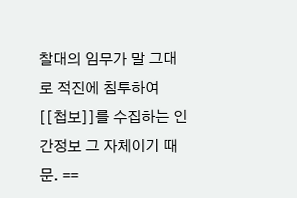찰대의 임무가 말 그대로 적진에 침투하여 [[첩보]]를 수집하는 인간정보 그 자체이기 때문. ==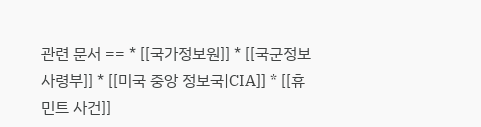관련 문서 == * [[국가정보원]] * [[국군정보사령부]] * [[미국 중앙 정보국|CIA]] * [[휴민트 사건]]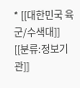* [[대한민국 육군/수색대]] [[분류:정보기관]]